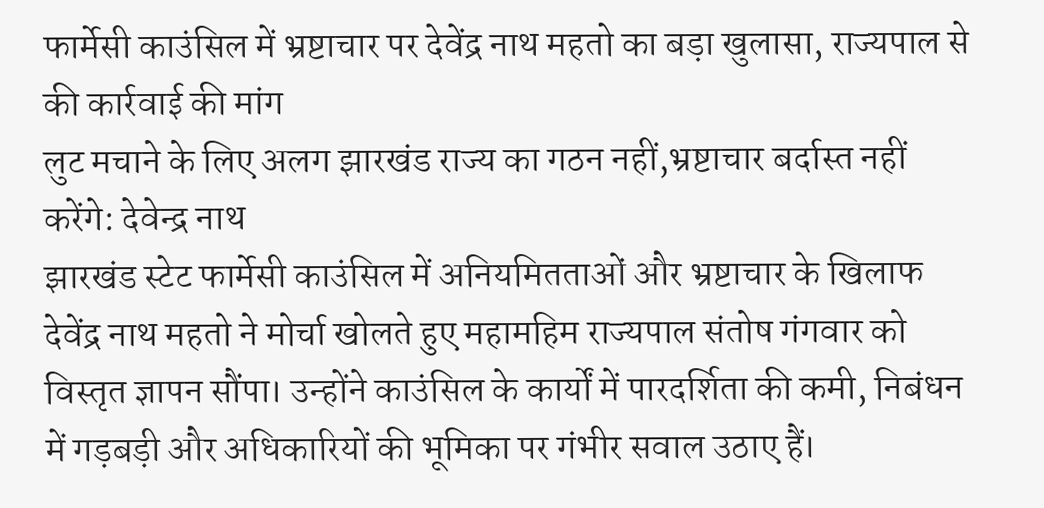फार्मेसी काउंसिल में भ्रष्टाचार पर देवेंद्र नाथ महतो का बड़ा खुलासा, राज्यपाल से की कार्रवाई की मांग
लुट मचाने के लिए अलग झारखंड राज्य का गठन नहीं,भ्रष्टाचार बर्दास्त नहीं करेंगे: देवेन्द्र नाथ
झारखंड स्टेट फार्मेसी काउंसिल में अनियमितताओं और भ्रष्टाचार के खिलाफ देवेंद्र नाथ महतो ने मोर्चा खोलते हुए महामहिम राज्यपाल संतोष गंगवार को विस्तृत ज्ञापन सौंपा। उन्होंने काउंसिल के कार्यों में पारदर्शिता की कमी, निबंधन में गड़बड़ी और अधिकारियों की भूमिका पर गंभीर सवाल उठाए हैं।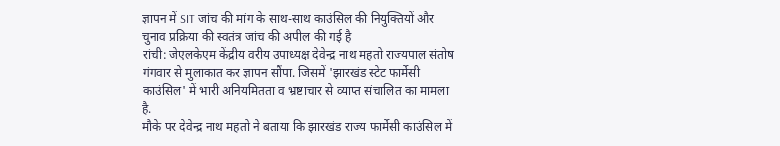ज्ञापन में SIT जांच की मांग के साथ-साथ काउंसिल की नियुक्तियों और चुनाव प्रक्रिया की स्वतंत्र जांच की अपील की गई है
रांची: जेएलकेएम केंद्रीय वरीय उपाध्यक्ष देवेन्द्र नाथ महतो राज्यपाल संतोष गंगवार से मुलाकात कर ज्ञापन सौंपा. जिसमें 'झारखंड स्टेट फार्मेसी काउंसिल' में भारी अनियमितता व भ्रष्टाचार से व्याप्त संचालित का मामला है.
मौके पर देवेन्द्र नाथ महतो ने बताया कि झारखंड राज्य फार्मेसी काउंसिल में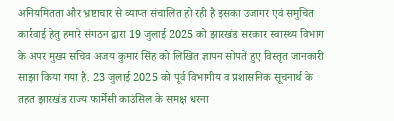अनियमितता और भ्रष्टाचार से व्याप्त संचालित हो रही है इसका उजागर एवं समुचित कार्रवाई हेतु हमारे संगठन द्वारा 19 जुलाई 2025 को झारखंड सरकार स्वास्थ्य विभाग के अपर मुख्य सचिव अजय कुमार सिंह को लिखित ज्ञापन सोपतें हुए विस्तृत जानकारी साझा किया गया है. 23 जुलाई 2025 को पूर्व विभागीय व प्रशासनिक सूचनार्थ के तहत झारखंड राज्य फार्मेसी काउंसिल के समक्ष धरना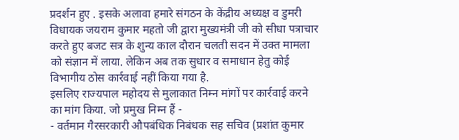प्रदर्शन हुए . इसके अलावा हमारे संगठन के केंद्रीय अध्यक्ष व डुमरी विधायक जयराम कुमार महतो जी द्वारा मुख्यमंत्री जी को सीधा पत्राचार करते हुए बजट सत्र के शुन्य काल दौरान चलती सदन में उक्त मामला को संज्ञान में लाया. लेकिन अब तक सुधार व समाधान हेतु कोई विभागीय ठोस कार्रवाई नहीं किया गया है.
इसलिए राज्यपाल महोदय से मुलाकात निम्न मांगों पर कार्रवाई करने का मांग किया. जो प्रमुख निम्न हैं -
- वर्तमान गैरसरकारी औपबंधिक निबंधक सह सचिव (प्रशांत कुमार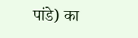पांडे) का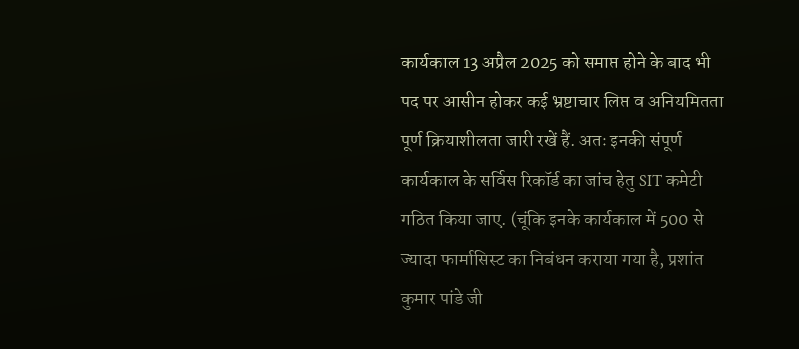कार्यकाल 13 अप्रैल 2025 को समाप्त होने के बाद भी पद पर आसीन होकर कई भ्रष्टाचार लिप्त व अनियमितता पूर्ण क्रियाशीलता जारी रखें हैं. अतः इनकी संपूर्ण कार्यकाल के सर्विस रिकॉर्ड का जांच हेतु SIT कमेटी गठित किया जाए. (चूंकि इनके कार्यकाल में 500 से ज्यादा फार्मासिस्ट का निबंधन कराया गया है, प्रशांत कुमार पांडे जी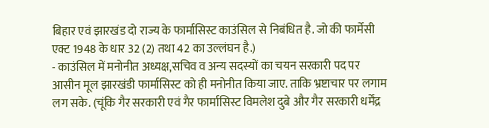बिहार एवं झारखंड दो राज्य के फार्मासिस्ट काउंसिल से निबंधित है. जो की फार्मेसी एक्ट 1948 के धार 32 (2) तथा 42 का उल्लंघन है.)
- काउंसिल में मनोनीत अध्यक्ष,सचिव व अन्य सदस्यों का चयन सरकारी पद पर आसीन मूल झारखंडी फार्मासिस्ट को ही मनोनीत किया जाए. ताकि भ्रष्टाचार पर लगाम लग सके. (चूंकि गैर सरकारी एवं गैर फार्मासिस्ट विमलेश दुबे और गैर सरकारी धर्मेंद्र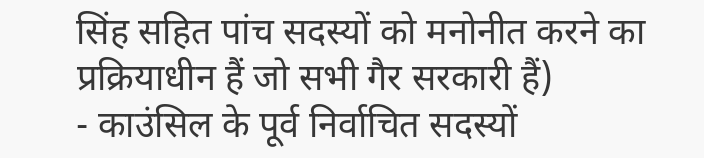सिंह सहित पांच सदस्यों को मनोनीत करने का प्रक्रियाधीन हैं जो सभी गैर सरकारी हैं)
- काउंसिल के पूर्व निर्वाचित सदस्यों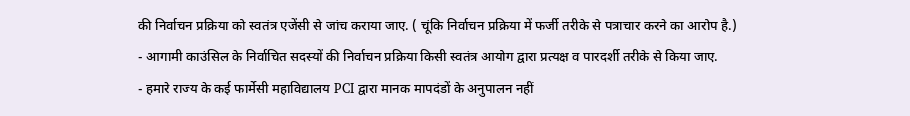की निर्वाचन प्रक्रिया को स्वतंत्र एजेंसी से जांच कराया जाए. ( चूंकि निर्वाचन प्रक्रिया में फर्जी तरीके से पत्राचार करने का आरोप है.)
- आगामी काउंसिल के निर्वाचित सदस्यों की निर्वाचन प्रक्रिया किसी स्वतंत्र आयोग द्वारा प्रत्यक्ष व पारदर्शी तरीके से किया जाए.
- हमारे राज्य के कई फार्मेसी महाविद्यालय PCI द्वारा मानक मापदंडों के अनुपालन नहीं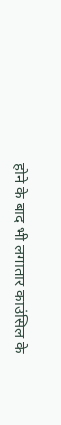होने के बाद भी लगातार काउंसिल के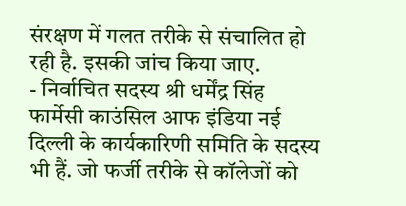संरक्षण में गलत तरीके से संचालित हो रही है. इसकी जांच किया जाए.
- निर्वाचित सदस्य श्री धर्मेंद्र सिंह फार्मेसी काउंसिल आफ इंडिया नई दिल्ली के कार्यकारिणी समिति के सदस्य भी हैं. जो फर्जी तरीके से कॉलेजों को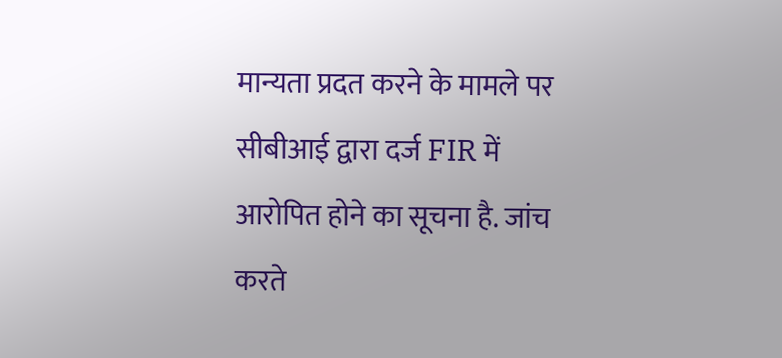मान्यता प्रदत करने के मामले पर सीबीआई द्वारा दर्ज FIR में आरोपित होने का सूचना है. जांच करते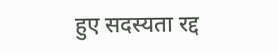हुए सदस्यता रद्द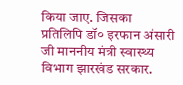किया जाए. जिसका प्रतिलिपि डॉ० इरफान अंसारी जी माननीय मंत्री स्वास्थ्य विभाग झारखंड सरकार.